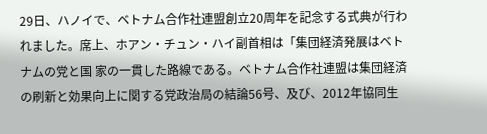29日、ハノイで、ベトナム合作社連盟創立20周年を記念する式典が行われました。席上、ホアン・チュン・ハイ副首相は「集団経済発展はベトナムの党と国 家の一貫した路線である。ベトナム合作社連盟は集団経済の刷新と効果向上に関する党政治局の結論56号、及び、2012年協同生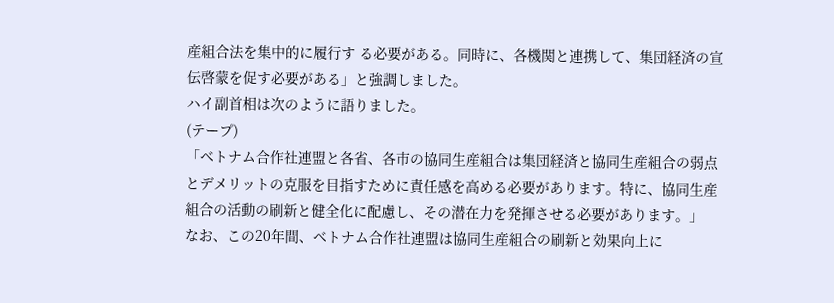産組合法を集中的に履行す る必要がある。同時に、各機関と連携して、集団経済の宣伝啓蒙を促す必要がある」と強調しました。
ハイ副首相は次のように語りました。
(テープ)
「ベトナム合作社連盟と各省、各市の協同生産組合は集団経済と協同生産組合の弱点とデメリットの克服を目指すために責任感を高める必要があります。特に、協同生産組合の活動の刷新と健全化に配慮し、その潜在力を発揮させる必要があります。」
なお、この20年間、ベトナム合作社連盟は協同生産組合の刷新と効果向上に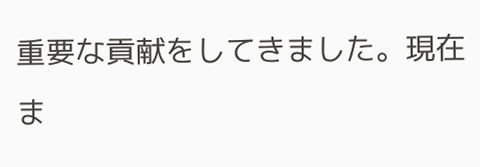重要な貢献をしてきました。現在ま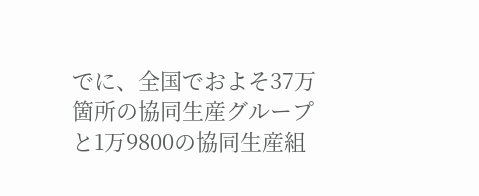でに、全国でおよそ37万箇所の協同生産グループと1万9800の協同生産組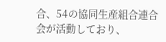合、54の協同生産組合連合会が活動しており、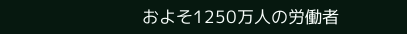およそ1250万人の労働者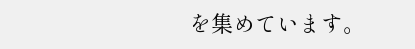を集めています。